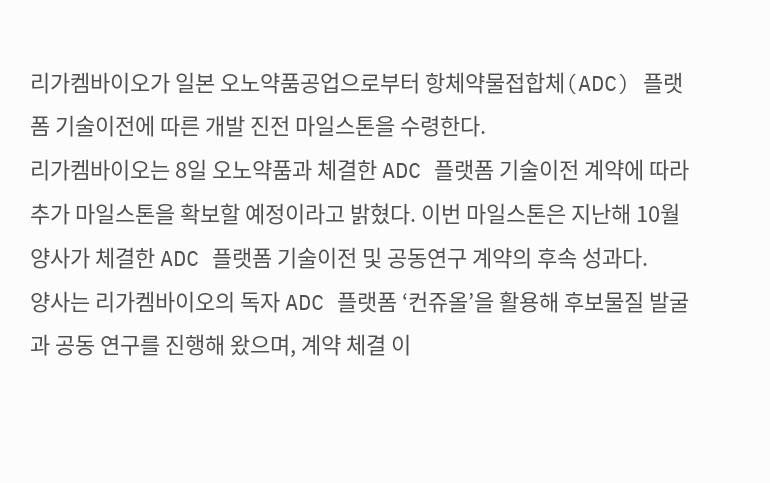리가켐바이오가 일본 오노약품공업으로부터 항체약물접합체(ADC) 플랫폼 기술이전에 따른 개발 진전 마일스톤을 수령한다.
리가켐바이오는 8일 오노약품과 체결한 ADC 플랫폼 기술이전 계약에 따라 추가 마일스톤을 확보할 예정이라고 밝혔다. 이번 마일스톤은 지난해 10월 양사가 체결한 ADC 플랫폼 기술이전 및 공동연구 계약의 후속 성과다.
양사는 리가켐바이오의 독자 ADC 플랫폼 ‘컨쥬올’을 활용해 후보물질 발굴과 공동 연구를 진행해 왔으며, 계약 체결 이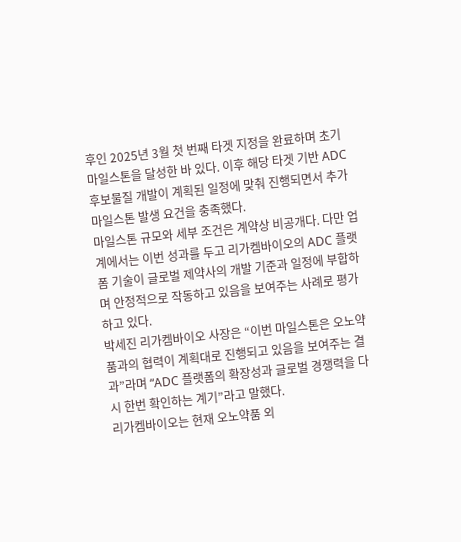후인 2025년 3월 첫 번째 타겟 지정을 완료하며 초기 마일스톤을 달성한 바 있다. 이후 해당 타겟 기반 ADC 후보물질 개발이 계획된 일정에 맞춰 진행되면서 추가 마일스톤 발생 요건을 충족했다.
마일스톤 규모와 세부 조건은 계약상 비공개다. 다만 업계에서는 이번 성과를 두고 리가켐바이오의 ADC 플랫폼 기술이 글로벌 제약사의 개발 기준과 일정에 부합하며 안정적으로 작동하고 있음을 보여주는 사례로 평가하고 있다.
박세진 리가켐바이오 사장은 “이번 마일스톤은 오노약품과의 협력이 계획대로 진행되고 있음을 보여주는 결과”라며 “ADC 플랫폼의 확장성과 글로벌 경쟁력을 다시 한번 확인하는 계기”라고 말했다.
리가켐바이오는 현재 오노약품 외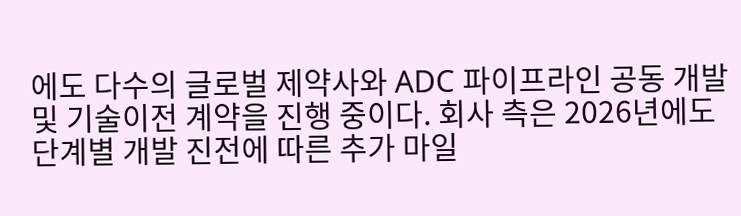에도 다수의 글로벌 제약사와 ADC 파이프라인 공동 개발 및 기술이전 계약을 진행 중이다. 회사 측은 2026년에도 단계별 개발 진전에 따른 추가 마일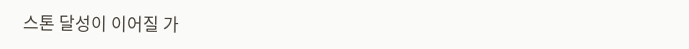스톤 달성이 이어질 가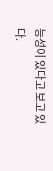능성이 있다고 보고 있다.